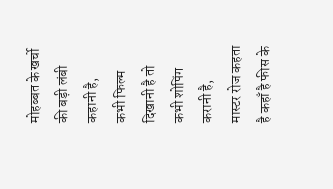मोहब्बत के खर्चो की बड़ी लंबी कहानी है,
कभी फिल्म दिखानी है तो कभी शोपिंग करानी है,
मास्टर रोज कहता है कहाँ है फीस के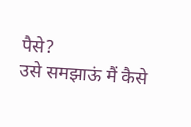पैसे?
उसे समझाऊं मैं कैसे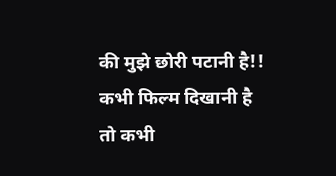की मुझे छोरी पटानी है!!
कभी फिल्म दिखानी है तो कभी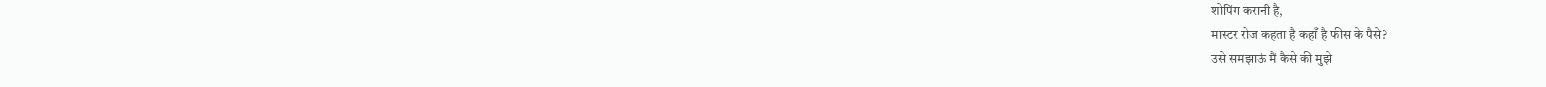शोपिंग करानी है,
मास्टर रोज कहता है कहाँ है फीस के पैसे?
उसे समझाऊं मैं कैसे की मुझे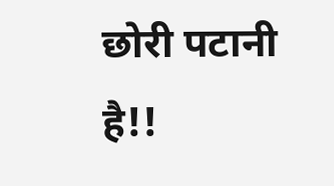छोरी पटानी है!!